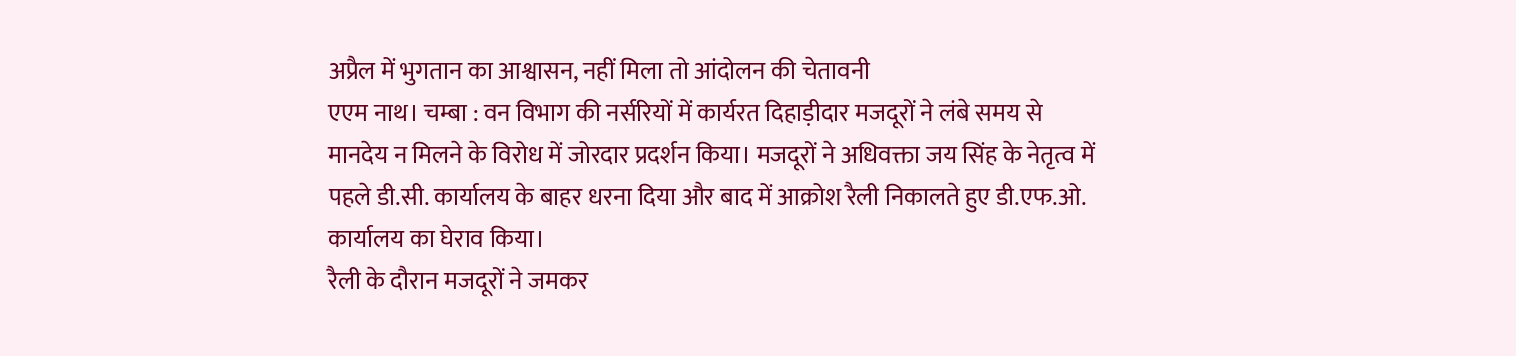अप्रैल में भुगतान का आश्वासन, नहीं मिला तो आंदोलन की चेतावनी
एएम नाथ। चम्बा : वन विभाग की नर्सरियों में कार्यरत दिहाड़ीदार मजदूरों ने लंबे समय से मानदेय न मिलने के विरोध में जोरदार प्रदर्शन किया। मजदूरों ने अधिवक्ता जय सिंह के नेतृत्व में पहले डी.सी. कार्यालय के बाहर धरना दिया और बाद में आक्रोश रैली निकालते हुए डी.एफ.ओ. कार्यालय का घेराव किया।
रैली के दौरान मजदूरों ने जमकर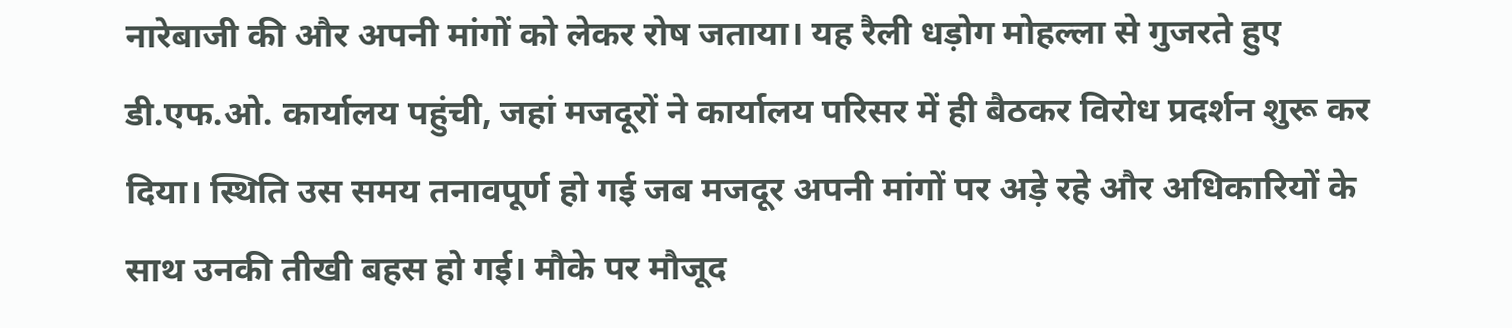नारेबाजी की और अपनी मांगों को लेकर रोष जताया। यह रैली धड़ोग मोहल्ला से गुजरते हुए डी.एफ.ओ. कार्यालय पहुंची, जहां मजदूरों ने कार्यालय परिसर में ही बैठकर विरोध प्रदर्शन शुरू कर दिया। स्थिति उस समय तनावपूर्ण हो गई जब मजदूर अपनी मांगों पर अड़े रहे और अधिकारियों के साथ उनकी तीखी बहस हो गई। मौके पर मौजूद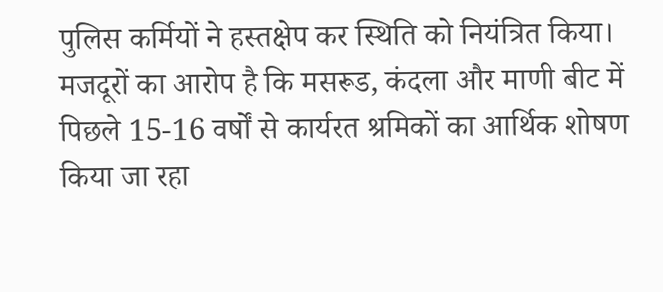पुलिस कर्मियों ने हस्तक्षेप कर स्थिति को नियंत्रित किया।
मजदूरों का आरोप है कि मसरूड, कंदला और माणी बीट में पिछले 15-16 वर्षों से कार्यरत श्रमिकों का आर्थिक शोषण किया जा रहा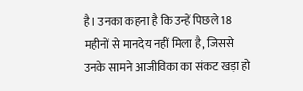है। उनका कहना है कि उन्हें पिछले 18 महीनों से मानदेय नहीं मिला है, जिससे उनके सामने आजीविका का संकट खड़ा हो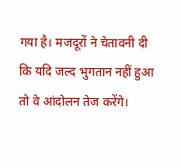गया है। मजदूरों ने चेतावनी दी कि यदि जल्द भुगतान नहीं हुआ तो वे आंदोलन तेज करेंगे।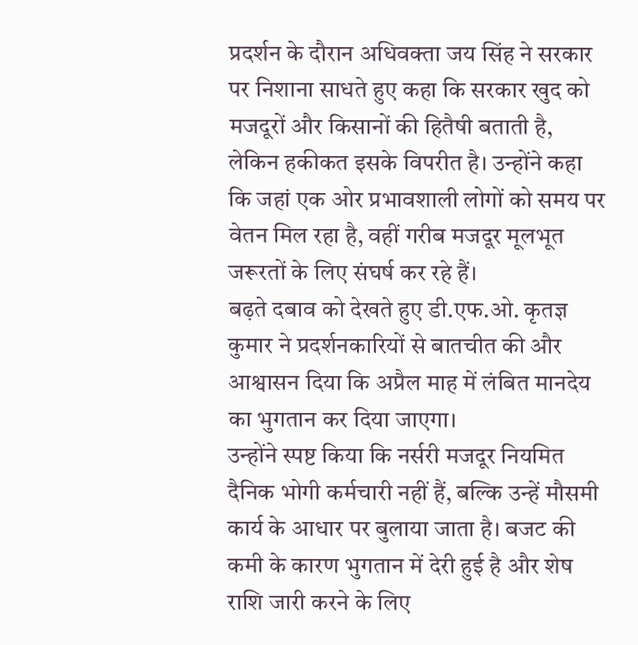प्रदर्शन के दौरान अधिवक्ता जय सिंह ने सरकार पर निशाना साधते हुए कहा कि सरकार खुद को मजदूरों और किसानों की हितैषी बताती है, लेकिन हकीकत इसके विपरीत है। उन्होंने कहा कि जहां एक ओर प्रभावशाली लोगों को समय पर वेतन मिल रहा है, वहीं गरीब मजदूर मूलभूत जरूरतों के लिए संघर्ष कर रहे हैं।
बढ़ते दबाव को देखते हुए डी.एफ.ओ. कृतज्ञ कुमार ने प्रदर्शनकारियों से बातचीत की और आश्वासन दिया कि अप्रैल माह में लंबित मानदेय का भुगतान कर दिया जाएगा।
उन्होंने स्पष्ट किया कि नर्सरी मजदूर नियमित दैनिक भोगी कर्मचारी नहीं हैं, बल्कि उन्हें मौसमी कार्य के आधार पर बुलाया जाता है। बजट की कमी के कारण भुगतान में देरी हुई है और शेष राशि जारी करने के लिए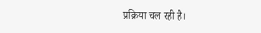प्रक्रिया चल रही है।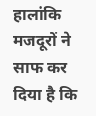हालांकि मजदूरों ने साफ कर दिया है कि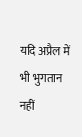यदि अप्रैल में भी भुगतान नहीं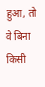हुआ, तो वे बिना किसी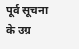पूर्व सूचना के उग्र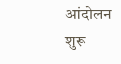आंदोलन शुरू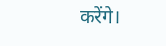करेंगे।